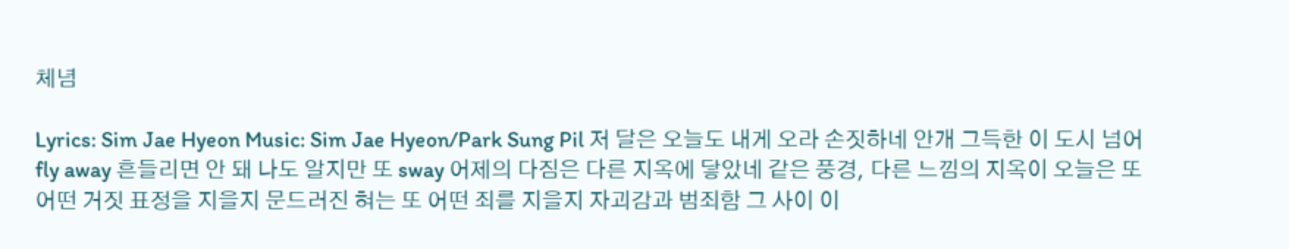체념

Lyrics: Sim Jae Hyeon Music: Sim Jae Hyeon/Park Sung Pil 저 달은 오늘도 내게 오라 손짓하네 안개 그득한 이 도시 넘어 fly away 흔들리면 안 돼 나도 알지만 또 sway 어제의 다짐은 다른 지옥에 닿았네 같은 풍경, 다른 느낌의 지옥이 오늘은 또 어떤 거짓 표정을 지을지 문드러진 혀는 또 어떤 죄를 지을지 자괴감과 범죄함 그 사이 이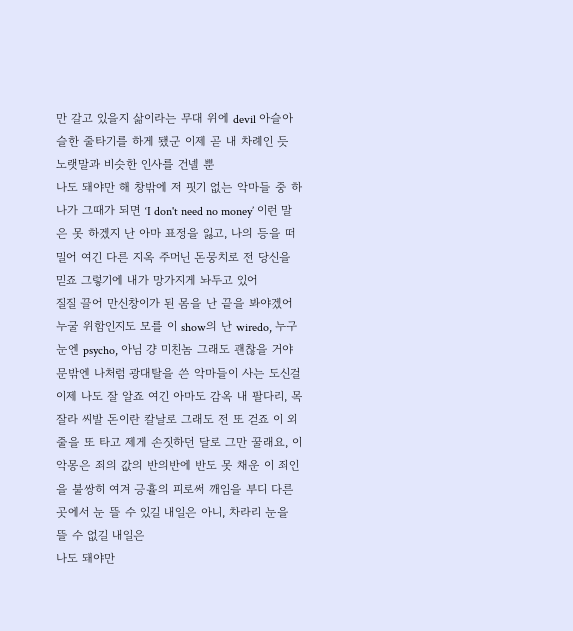만 갈고 있을지 삶이라는 무대 위에 devil 아슬아슬한 줄타기를 하게 됐군 이제 곧 내 차례인 듯 노랫말과 비슷한 인사를 건넬 뿐
나도 돼야만 해 창밖에 저 핏기 없는 악마들 중 하나가 그때가 되면 ‘I don't need no money’ 이런 말은 못 하겠지 난 아마 표정을 잃고, 나의 등을 떠밀어 여긴 다른 지옥 주머닌 돈뭉치로 전 당신을 믿죠 그렇기에 내가 망가지게 놔두고 있어
질질 끌어 만신창이가 된 몸을 난 끝을 봐야겠어 누굴 위함인지도 모를 이 show의 난 wiredo, 누구 눈엔 psycho, 아님 걍 미친놈 그래도 괜찮을 거야 문밖엔 나처럼 광대탈을 쓴 악마들이 사는 도신걸 이제 나도 잘 알죠 여긴 아마도 감옥 내 팔다리, 목 잘라 씨발 돈이란 칼날로 그래도 전 또 걷죠 이 외줄을 또 타고 제게 손짓하던 달로 그만 꿀래요, 이 악몽은 죄의 값의 반의반에 반도 못 채운 이 죄인을 불쌍히 여겨 긍휼의 피로써 깨임을 부디 다른 곳에서 눈 뜰 수 있길 내일은 아니, 차라리 눈을 뜰 수 없길 내일은
나도 돼야만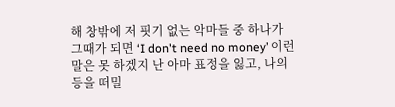해 창밖에 저 핏기 없는 악마들 중 하나가 그때가 되면 ‘I don't need no money’ 이런 말은 못 하겠지 난 아마 표정을 잃고, 나의 등을 떠밀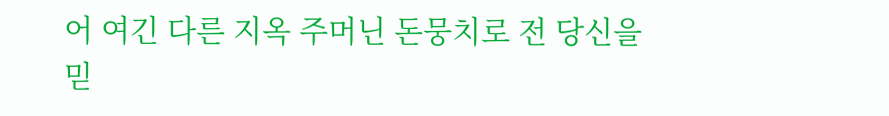어 여긴 다른 지옥 주머닌 돈뭉치로 전 당신을 믿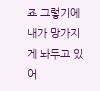죠 그렇기에 내가 망가지게 놔두고 있어